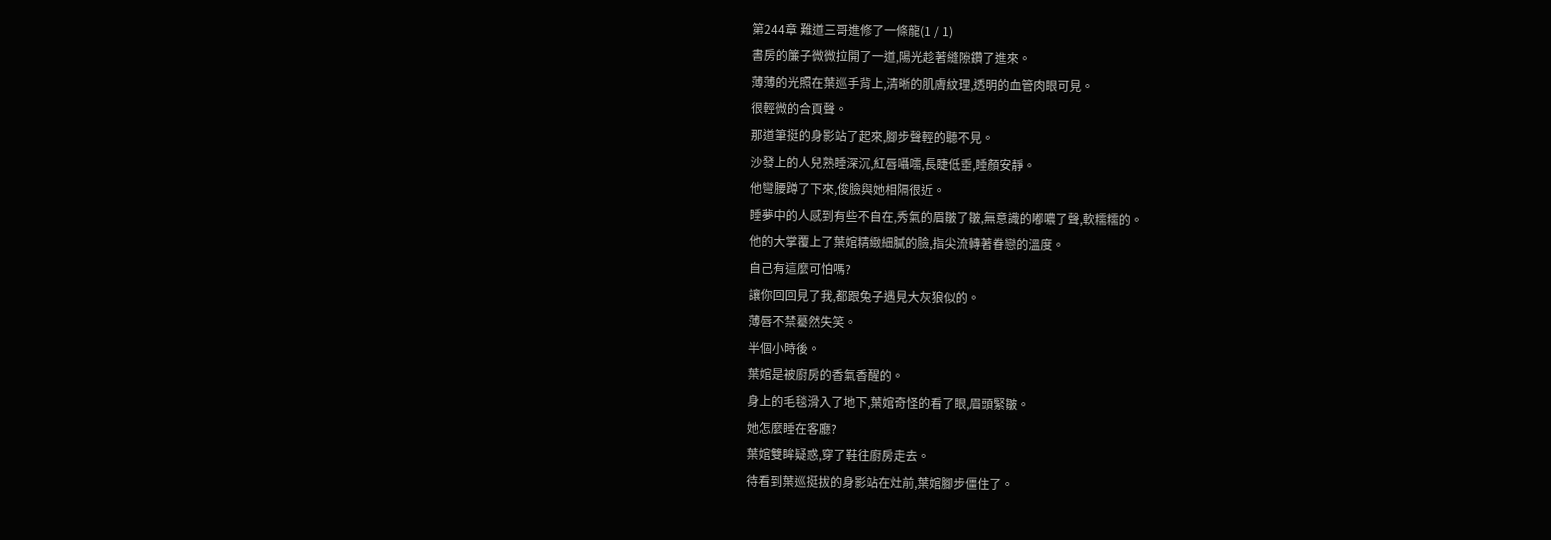第244章 難道三哥進修了一條龍(1 / 1)
書房的簾子微微拉開了一道,陽光趁著縫隙鑽了進來。
薄薄的光照在葉巡手背上,清晰的肌膚紋理,透明的血管肉眼可見。
很輕微的合頁聲。
那道筆挺的身影站了起來,腳步聲輕的聽不見。
沙發上的人兒熟睡深沉,紅唇囁嚅,長睫低垂,睡顏安靜。
他彎腰蹲了下來,俊臉與她相隔很近。
睡夢中的人感到有些不自在,秀氣的眉皺了皺,無意識的嘟噥了聲,軟糯糯的。
他的大掌覆上了葉婠精緻細膩的臉,指尖流轉著眷戀的溫度。
自己有這麼可怕嗎?
讓你回回見了我,都跟兔子遇見大灰狼似的。
薄唇不禁驀然失笑。
半個小時後。
葉婠是被廚房的香氣香醒的。
身上的毛毯滑入了地下,葉婠奇怪的看了眼,眉頭緊皺。
她怎麼睡在客廳?
葉婠雙眸疑惑,穿了鞋往廚房走去。
待看到葉巡挺拔的身影站在灶前,葉婠腳步僵住了。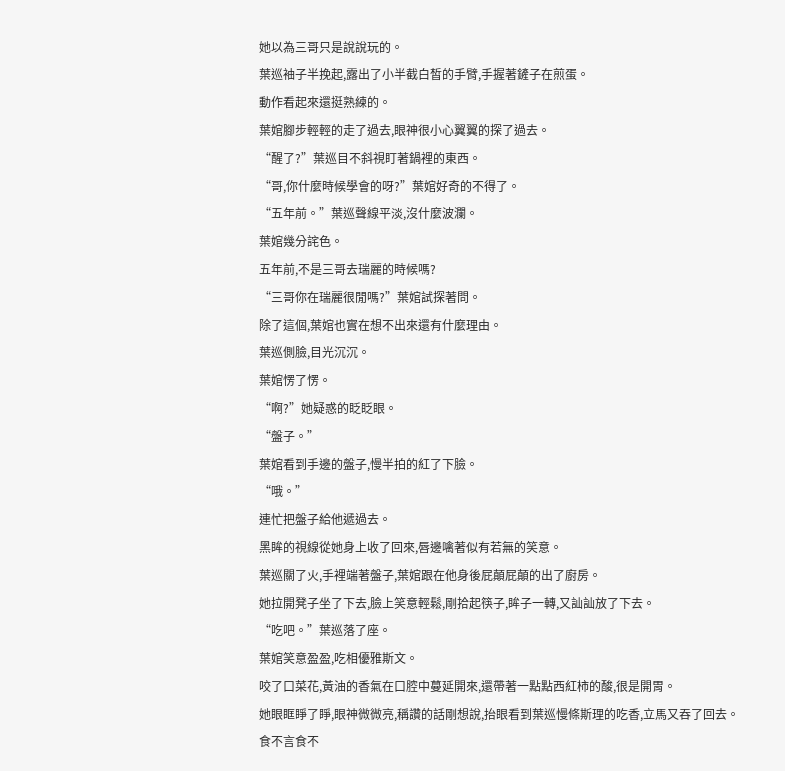她以為三哥只是說說玩的。
葉巡袖子半挽起,露出了小半截白皙的手臂,手握著鏟子在煎蛋。
動作看起來還挺熟練的。
葉婠腳步輕輕的走了過去,眼神很小心翼翼的探了過去。
“醒了?”葉巡目不斜視盯著鍋裡的東西。
“哥,你什麼時候學會的呀?”葉婠好奇的不得了。
“五年前。”葉巡聲線平淡,沒什麼波瀾。
葉婠幾分詫色。
五年前,不是三哥去瑞麗的時候嗎?
“三哥你在瑞麗很閒嗎?”葉婠試探著問。
除了這個,葉婠也實在想不出來還有什麼理由。
葉巡側臉,目光沉沉。
葉婠愣了愣。
“啊?”她疑惑的眨眨眼。
“盤子。”
葉婠看到手邊的盤子,慢半拍的紅了下臉。
“哦。”
連忙把盤子給他遞過去。
黑眸的視線從她身上收了回來,唇邊噙著似有若無的笑意。
葉巡關了火,手裡端著盤子,葉婠跟在他身後屁顛屁顛的出了廚房。
她拉開凳子坐了下去,臉上笑意輕鬆,剛拾起筷子,眸子一轉,又訕訕放了下去。
“吃吧。”葉巡落了座。
葉婠笑意盈盈,吃相優雅斯文。
咬了口菜花,黃油的香氣在口腔中蔓延開來,還帶著一點點西紅柿的酸,很是開胃。
她眼眶睜了睜,眼神微微亮,稱讚的話剛想說,抬眼看到葉巡慢條斯理的吃香,立馬又吞了回去。
食不言食不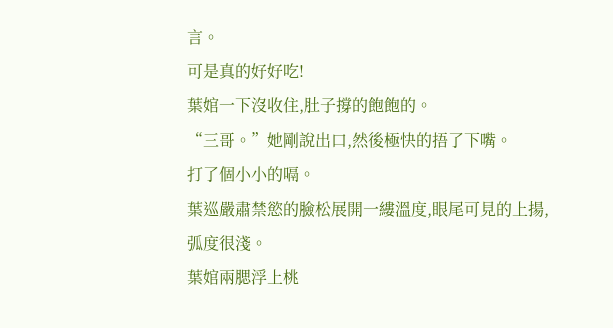言。
可是真的好好吃!
葉婠一下沒收住,肚子撐的飽飽的。
“三哥。”她剛說出口,然後極快的捂了下嘴。
打了個小小的嗝。
葉巡嚴肅禁慾的臉松展開一縷溫度,眼尾可見的上揚,弧度很淺。
葉婠兩腮浮上桃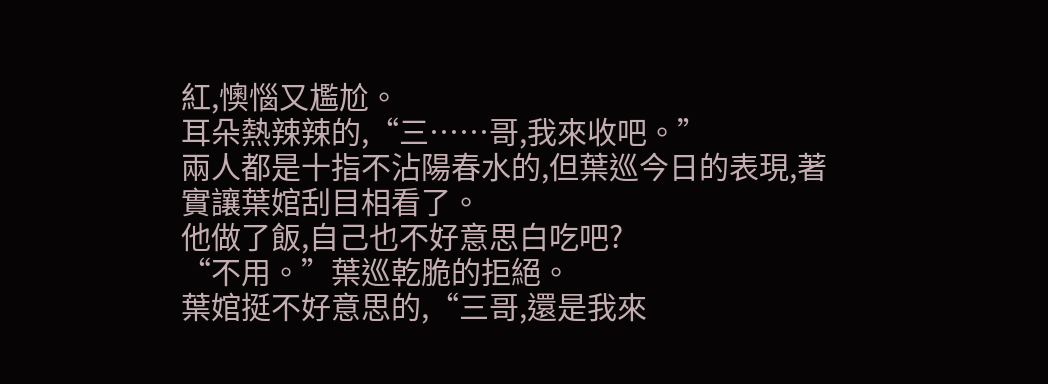紅,懊惱又尷尬。
耳朵熱辣辣的,“三……哥,我來收吧。”
兩人都是十指不沾陽春水的,但葉巡今日的表現,著實讓葉婠刮目相看了。
他做了飯,自己也不好意思白吃吧?
“不用。”葉巡乾脆的拒絕。
葉婠挺不好意思的,“三哥,還是我來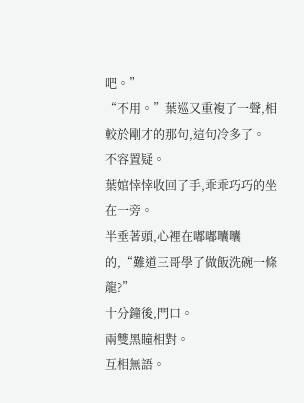吧。”
“不用。”葉巡又重複了一聲,相較於剛才的那句,這句冷多了。
不容置疑。
葉婠悻悻收回了手,乖乖巧巧的坐在一旁。
半垂著頭,心裡在嘟嘟囔囔的,“難道三哥學了做飯洗碗一條龍?”
十分鐘後,門口。
兩雙黑瞳相對。
互相無語。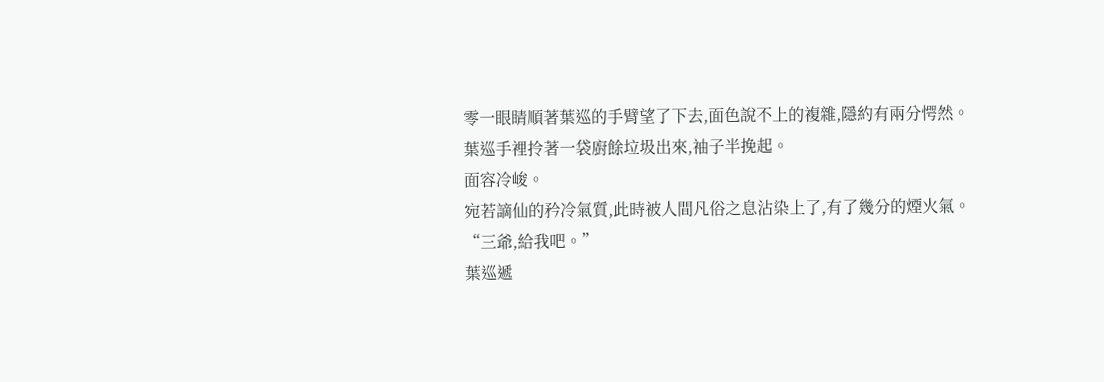零一眼睛順著葉巡的手臂望了下去,面色說不上的複雜,隱約有兩分愕然。
葉巡手裡拎著一袋廚餘垃圾出來,袖子半挽起。
面容冷峻。
宛若謫仙的矜冷氣質,此時被人間凡俗之息沾染上了,有了幾分的煙火氣。
“三爺,給我吧。”
葉巡遞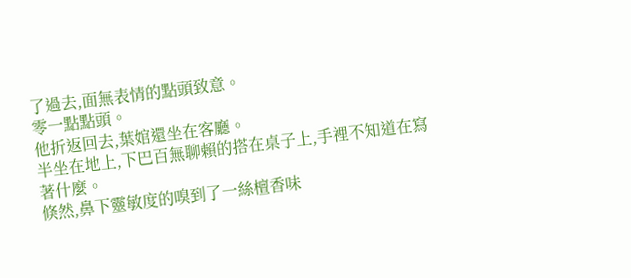了過去,面無表情的點頭致意。
零一點點頭。
他折返回去,葉婠還坐在客廳。
半坐在地上,下巴百無聊賴的搭在桌子上,手裡不知道在寫著什麼。
倏然,鼻下靈敏度的嗅到了一絲檀香味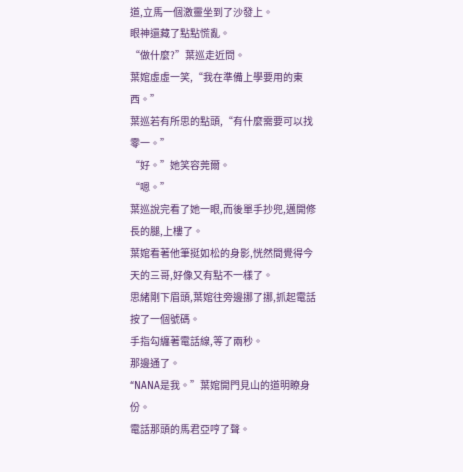道,立馬一個激靈坐到了沙發上。
眼神還藏了點點慌亂。
“做什麼?”葉巡走近問。
葉婠虛虛一笑,“我在準備上學要用的東西。”
葉巡若有所思的點頭,“有什麼需要可以找零一。”
“好。”她笑容莞爾。
“嗯。”
葉巡說完看了她一眼,而後單手抄兜,邁開修長的腿,上樓了。
葉婠看著他筆挺如松的身影,恍然間覺得今天的三哥,好像又有點不一樣了。
思緒剛下眉頭,葉婠往旁邊挪了挪,抓起電話按了一個號碼。
手指勾纏著電話線,等了兩秒。
那邊通了。
“NANA是我。”葉婠開門見山的道明瞭身份。
電話那頭的馬君亞哼了聲。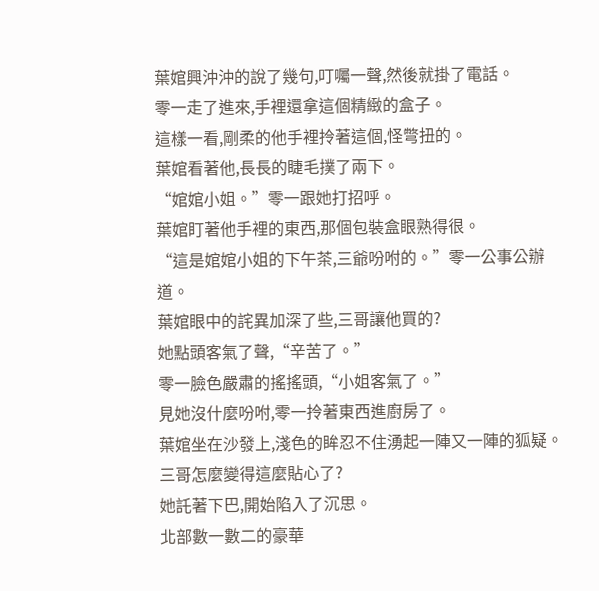葉婠興沖沖的說了幾句,叮囑一聲,然後就掛了電話。
零一走了進來,手裡還拿這個精緻的盒子。
這樣一看,剛柔的他手裡拎著這個,怪彆扭的。
葉婠看著他,長長的睫毛撲了兩下。
“婠婠小姐。”零一跟她打招呼。
葉婠盯著他手裡的東西,那個包裝盒眼熟得很。
“這是婠婠小姐的下午茶,三爺吩咐的。”零一公事公辦道。
葉婠眼中的詫異加深了些,三哥讓他買的?
她點頭客氣了聲,“辛苦了。”
零一臉色嚴肅的搖搖頭,“小姐客氣了。”
見她沒什麼吩咐,零一拎著東西進廚房了。
葉婠坐在沙發上,淺色的眸忍不住湧起一陣又一陣的狐疑。
三哥怎麼變得這麼貼心了?
她託著下巴,開始陷入了沉思。
北部數一數二的豪華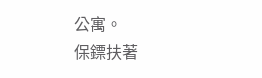公寓。
保鏢扶著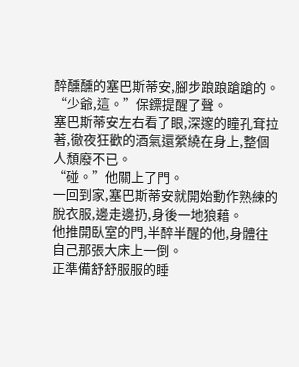醉醺醺的塞巴斯蒂安,腳步踉踉蹌蹌的。
“少爺,這。”保鏢提醒了聲。
塞巴斯蒂安左右看了眼,深邃的瞳孔耷拉著,徹夜狂歡的酒氣還縈繞在身上,整個人頹廢不已。
“碰。”他關上了門。
一回到家,塞巴斯蒂安就開始動作熟練的脫衣服,邊走邊扔,身後一地狼藉。
他推開臥室的門,半醉半醒的他,身體往自己那張大床上一倒。
正準備舒舒服服的睡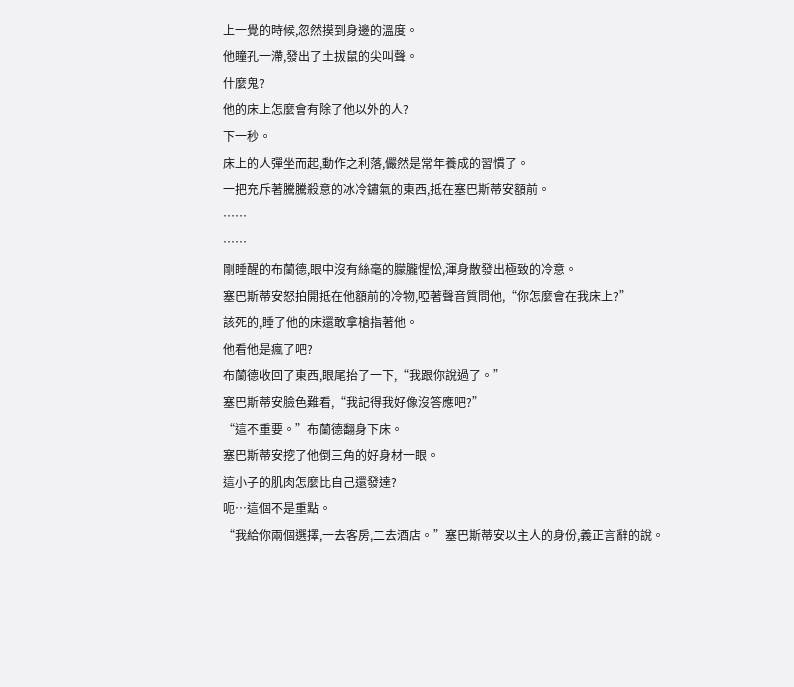上一覺的時候,忽然摸到身邊的溫度。
他瞳孔一滯,發出了土拔鼠的尖叫聲。
什麼鬼?
他的床上怎麼會有除了他以外的人?
下一秒。
床上的人彈坐而起,動作之利落,儼然是常年養成的習慣了。
一把充斥著騰騰殺意的冰冷鏽氣的東西,抵在塞巴斯蒂安額前。
……
……
剛睡醒的布蘭德,眼中沒有絲毫的朦朧惺忪,渾身散發出極致的冷意。
塞巴斯蒂安怒拍開抵在他額前的冷物,啞著聲音質問他,“你怎麼會在我床上?”
該死的,睡了他的床還敢拿槍指著他。
他看他是瘋了吧?
布蘭德收回了東西,眼尾抬了一下,“我跟你說過了。”
塞巴斯蒂安臉色難看,“我記得我好像沒答應吧?”
“這不重要。”布蘭德翻身下床。
塞巴斯蒂安挖了他倒三角的好身材一眼。
這小子的肌肉怎麼比自己還發達?
呃…這個不是重點。
“我給你兩個選擇,一去客房,二去酒店。”塞巴斯蒂安以主人的身份,義正言辭的說。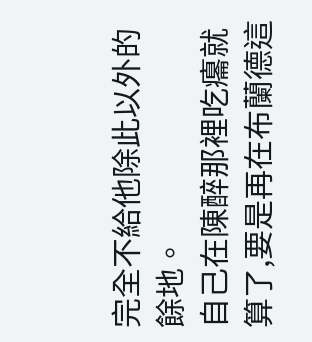完全不給他除此以外的餘地。
自己在陳醉那裡吃癟就算了,要是再在布蘭德這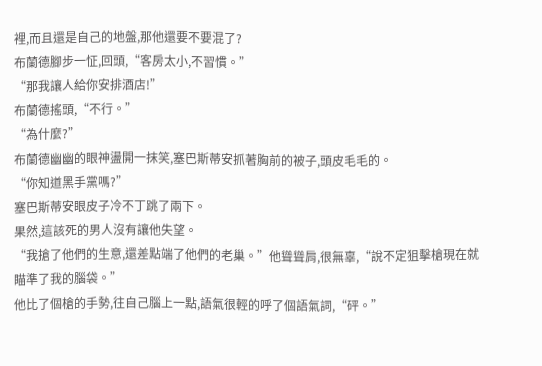裡,而且還是自己的地盤,那他還要不要混了?
布蘭德腳步一怔,回頭,“客房太小,不習慣。”
“那我讓人給你安排酒店!”
布蘭德搖頭,“不行。”
“為什麼?”
布蘭德幽幽的眼神盪開一抹笑,塞巴斯蒂安抓著胸前的被子,頭皮毛毛的。
“你知道黑手黨嗎?”
塞巴斯蒂安眼皮子冷不丁跳了兩下。
果然,這該死的男人沒有讓他失望。
“我搶了他們的生意,還差點端了他們的老巢。”他聳聳肩,很無辜,“說不定狙擊槍現在就瞄準了我的腦袋。”
他比了個槍的手勢,往自己腦上一點,語氣很輕的呼了個語氣詞,“砰。”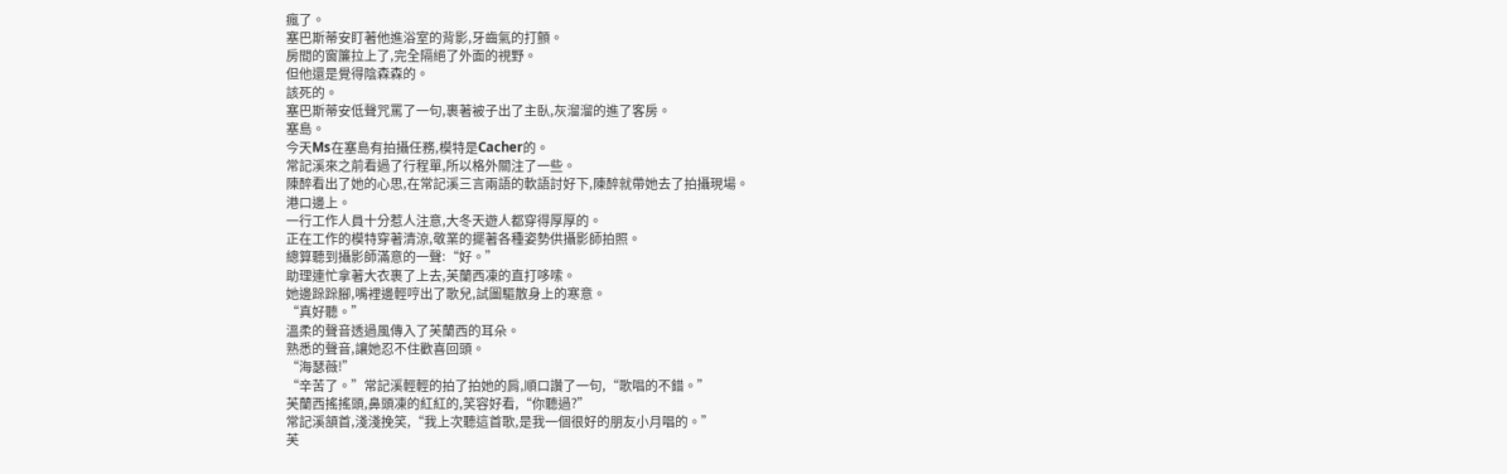瘋了。
塞巴斯蒂安盯著他進浴室的背影,牙齒氣的打顫。
房間的窗簾拉上了,完全隔絕了外面的視野。
但他還是覺得陰森森的。
該死的。
塞巴斯蒂安低聲咒罵了一句,裹著被子出了主臥,灰溜溜的進了客房。
塞島。
今天Ms在塞島有拍攝任務,模特是Cacher的。
常記溪來之前看過了行程單,所以格外關注了一些。
陳醉看出了她的心思,在常記溪三言兩語的軟語討好下,陳醉就帶她去了拍攝現場。
港口邊上。
一行工作人員十分惹人注意,大冬天遊人都穿得厚厚的。
正在工作的模特穿著清涼,敬業的擺著各種姿勢供攝影師拍照。
總算聽到攝影師滿意的一聲:“好。”
助理連忙拿著大衣裹了上去,芙蘭西凍的直打哆嗦。
她邊跺跺腳,嘴裡邊輕哼出了歌兒,試圖驅散身上的寒意。
“真好聽。”
溫柔的聲音透過風傳入了芙蘭西的耳朵。
熟悉的聲音,讓她忍不住歡喜回頭。
“海瑟薇!”
“辛苦了。”常記溪輕輕的拍了拍她的肩,順口讚了一句,“歌唱的不錯。”
芙蘭西搖搖頭,鼻頭凍的紅紅的,笑容好看,“你聽過?”
常記溪頷首,淺淺挽笑,“我上次聽這首歌,是我一個很好的朋友小月唱的。”
芙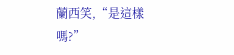蘭西笑,“是這樣嗎?”